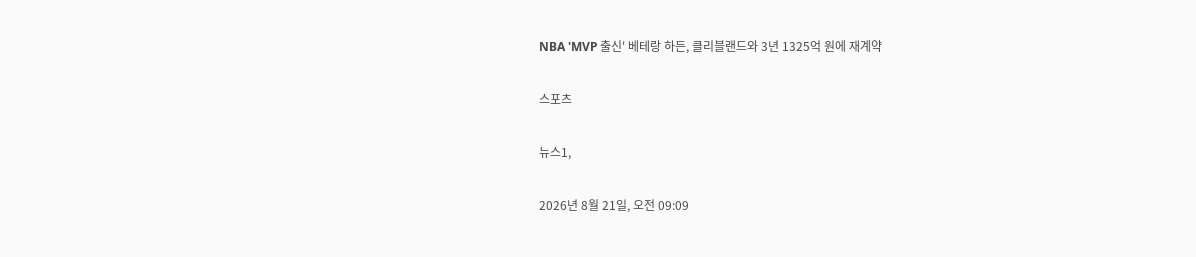NBA 'MVP 출신' 베테랑 하든, 클리블랜드와 3년 1325억 원에 재계약

스포츠

뉴스1,

2026년 8월 21일, 오전 09:09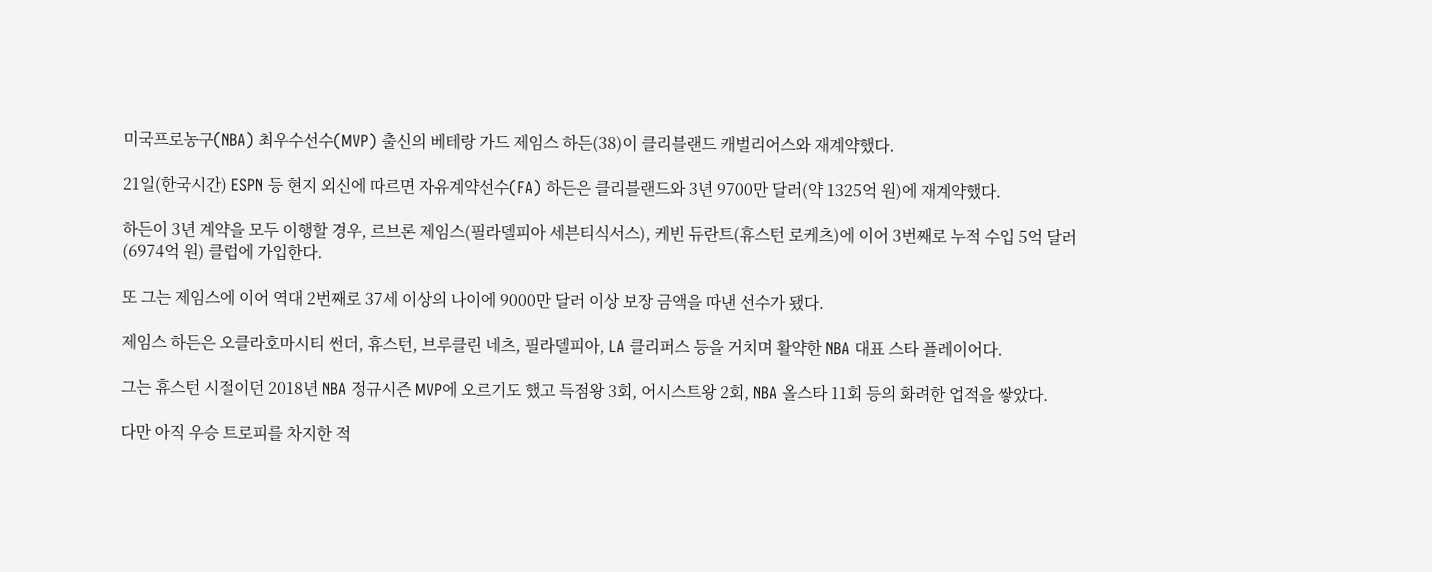미국프로농구(NBA) 최우수선수(MVP) 출신의 베테랑 가드 제임스 하든(38)이 클리블랜드 캐벌리어스와 재계약했다.

21일(한국시간) ESPN 등 현지 외신에 따르면 자유계약선수(FA) 하든은 클리블랜드와 3년 9700만 달러(약 1325억 원)에 재계약했다.

하든이 3년 계약을 모두 이행할 경우, 르브론 제임스(필라델피아 세븐티식서스), 케빈 듀란트(휴스턴 로케츠)에 이어 3번째로 누적 수입 5억 달러(6974억 원) 클럽에 가입한다.

또 그는 제임스에 이어 역대 2번째로 37세 이상의 나이에 9000만 달러 이상 보장 금액을 따낸 선수가 됐다.

제임스 하든은 오클라호마시티 썬더, 휴스턴, 브루클린 네츠, 필라델피아, LA 클리퍼스 등을 거치며 활약한 NBA 대표 스타 플레이어다.

그는 휴스턴 시절이던 2018년 NBA 정규시즌 MVP에 오르기도 했고 득점왕 3회, 어시스트왕 2회, NBA 올스타 11회 등의 화려한 업적을 쌓았다.

다만 아직 우승 트로피를 차지한 적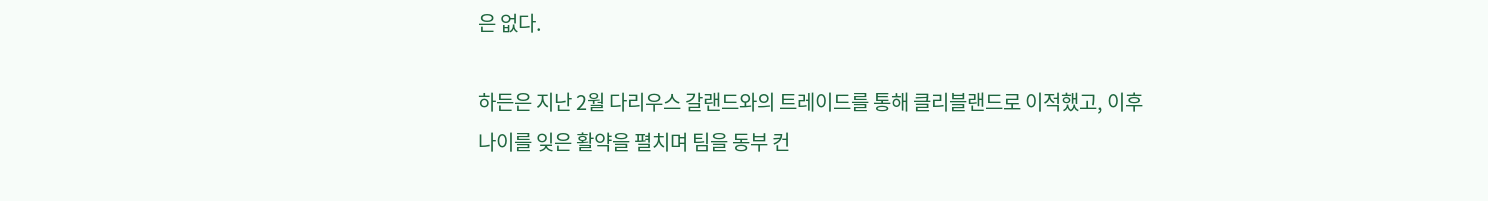은 없다.

하든은 지난 2월 다리우스 갈랜드와의 트레이드를 통해 클리블랜드로 이적했고, 이후 나이를 잊은 활약을 펼치며 팀을 동부 컨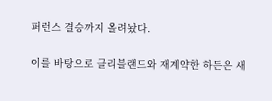퍼런스 결승까지 올려놨다.

이를 바탕으로 클리블랜드와 재계약한 하든은 새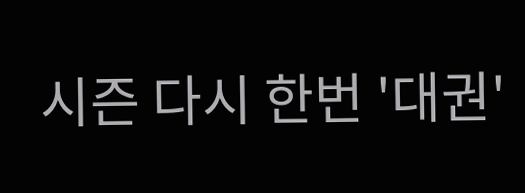시즌 다시 한번 '대권'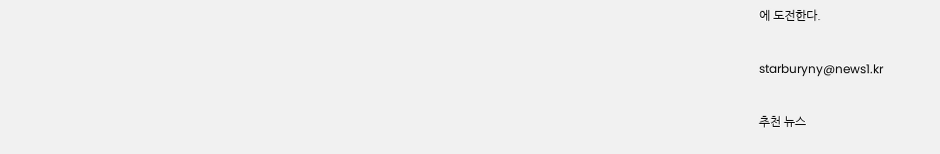에 도전한다.

starburyny@news1.kr

추천 뉴스